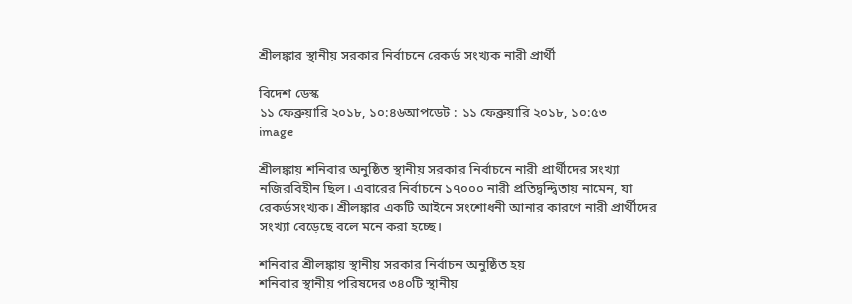শ্রীলঙ্কার স্থানীয় সরকার নির্বাচনে রেকর্ড সংখ্যক নারী প্রার্থী

বিদেশ ডেস্ক
১১ ফেব্রুয়ারি ২০১৮, ১০:৪৬আপডেট : ১১ ফেব্রুয়ারি ২০১৮, ১০:৫৩
image

শ্রীলঙ্কায় শনিবার অনুষ্ঠিত স্থানীয় সরকার নির্বাচনে নারী প্রার্থীদের সংখ্যা নজিরবিহীন ছিল। এবারের নির্বাচনে ১৭০০০ নারী প্রতিদ্বন্দ্বিতায় নামেন, যা রেকর্ডসংখ্যক। শ্রীলঙ্কার একটি আইনে সংশোধনী আনার কারণে নারী প্রার্থীদের সংখ্যা বেড়েছে বলে মনে করা হচ্ছে।

শনিবার শ্রীলঙ্কায় স্থানীয় সরকার নির্বাচন অনুষ্ঠিত হয়
শনিবার স্থানীয় পরিষদের ৩৪০টি স্থানীয়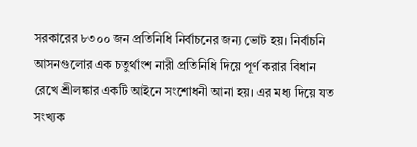সরকারের ৮৩০০ জন প্রতিনিধি নির্বাচনের জন্য ভোট হয়। নির্বাচনি আসনগুলোর এক চতুর্থাংশ নারী প্রতিনিধি দিয়ে পূর্ণ করার বিধান রেখে শ্রীলঙ্কার একটি আইনে সংশোধনী আনা হয়। এর মধ্য দিয়ে যত সংখ্যক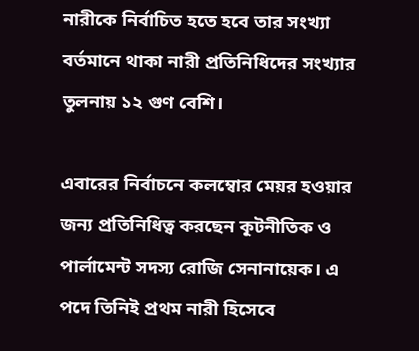নারীকে নির্বাচিত হতে হবে তার সংখ্যা বর্তমানে থাকা নারী প্রতিনিধিদের সংখ্যার তুলনায় ১২ গুণ বেশি।

এবারের নির্বাচনে কলম্বোর মেয়র হওয়ার জন্য প্রতিনিধিত্ব করছেন কূটনীতিক ও পার্লামেন্ট সদস্য রোজি সেনানায়েক। এ পদে তিনিই প্রথম নারী হিসেবে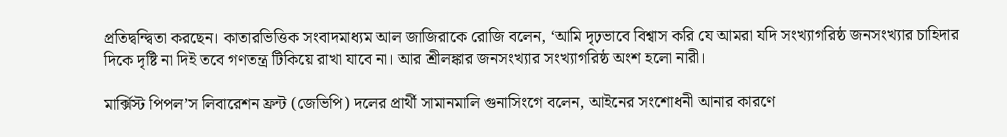প্রতিদ্বন্দ্বিতা করছেন। কাতারভিত্তিক সংবাদমাধ্যম আল জাজিরাকে রোজি বলেন, ‘আমি দৃঢ়ভাবে বিশ্বাস করি যে আমরা যদি সংখ্যাগরিষ্ঠ জনসংখ্যার চাহিদার দিকে দৃষ্টি না দিই তবে গণতন্ত্র টিকিয়ে রাখা যাবে না। আর শ্রীলঙ্কার জনসংখ্যার সংখ্যাগরিষ্ঠ অংশ হলো নারী।

মার্ক্সিস্ট পিপল’স লিবারেশন ফ্রন্ট (জেভিপি) দলের প্রার্থী সামানমালি গুনাসিংগে বলেন, আইনের সংশোধনী আনার কারণে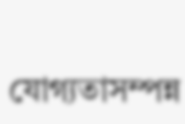যোগ্যতাসম্পন্ন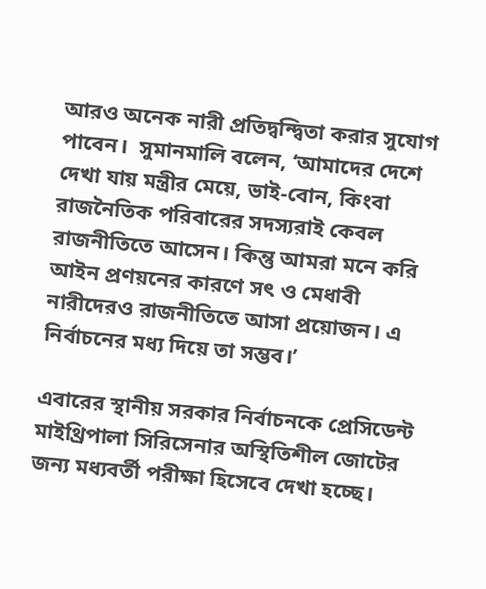আরও অনেক নারী প্রতিদ্বন্দ্বিতা করার সুযোগ পাবেন।  সুমানমালি বলেন, ‘আমাদের দেশে দেখা যায় মন্ত্রীর মেয়ে, ভাই-বোন, কিংবা রাজনৈতিক পরিবারের সদস্যরাই কেবল রাজনীতিতে আসেন। কিন্তু আমরা মনে করি আইন প্রণয়নের কারণে সৎ ও মেধাবী নারীদেরও রাজনীতিতে আসা প্রয়োজন। এ নির্বাচনের মধ্য দিয়ে তা সম্ভব।’

এবারের স্থানীয় সরকার নির্বাচনকে প্রেসিডেন্ট মাইথ্রিপালা সিরিসেনার অস্থিতিশীল জোটের জন্য মধ্যবর্তী পরীক্ষা হিসেবে দেখা হচ্ছে।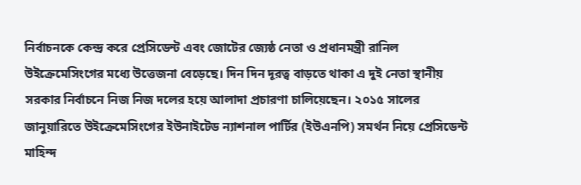নির্বাচনকে কেন্দ্র করে প্রেসিডেন্ট এবং জোটের জ্যেষ্ঠ নেতা ও প্রধানমন্ত্রী রানিল উইক্রেমেসিংগের মধ্যে উত্তেজনা বেড়েছে। দিন দিন দূরত্ব বাড়তে থাকা এ দুই নেতা স্থানীয় সরকার নির্বাচনে নিজ নিজ দলের হয়ে আলাদা প্রচারণা চালিয়েছেন। ২০১৫ সালের জানুয়ারিতে উইক্রেমেসিংগের ইউনাইটেড ন্যাশনাল পার্টির (ইউএনপি) সমর্থন নিয়ে প্রেসিডেন্ট মাহিন্দ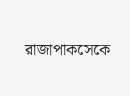রাজাপাকসেকে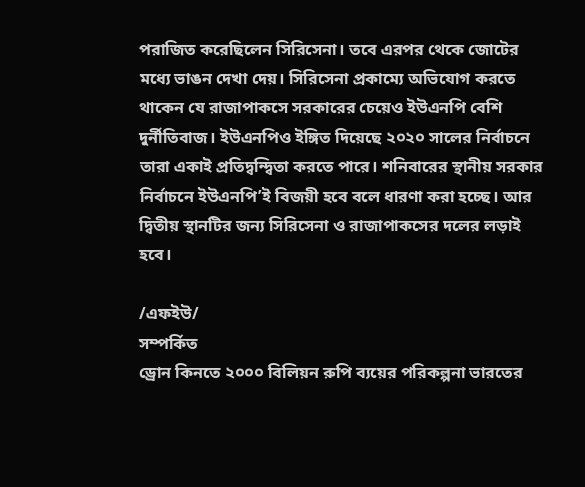পরাজিত করেছিলেন সিরিসেনা। তবে এরপর থেকে জোটের মধ্যে ভাঙন দেখা দেয়। সিরিসেনা প্রকাম্যে অভিযোগ করতে থাকেন যে রাজাপাকসে সরকারের চেয়েও ইউএনপি বেশি দুর্নীতিবাজ। ইউএনপিও ইঙ্গিত দিয়েছে ২০২০ সালের নির্বাচনে তারা একাই প্রতিদ্বন্দ্বিতা করতে পারে। শনিবারের স্থানীয় সরকার নির্বাচনে ইউএনপি’ই বিজয়ী হবে বলে ধারণা করা হচ্ছে। আর দ্বিতীয় স্থানটির জন্য সিরিসেনা ও রাজাপাকসের দলের লড়াই হবে।

/এফইউ/
সম্পর্কিত
ড্রোন কিনতে ২০০০ বিলিয়ন রুপি ব্যয়ের পরিকল্পনা ভারতের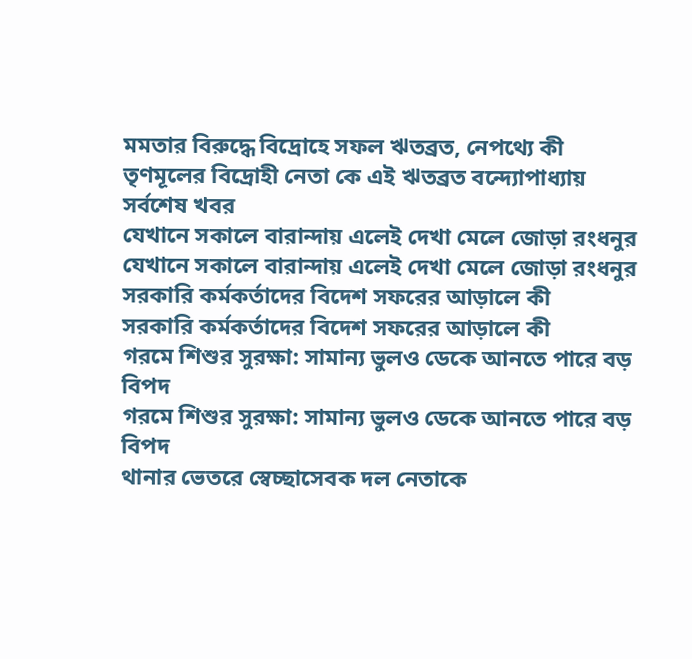মমতার বিরুদ্ধে বিদ্রোহে সফল ঋতব্রত, নেপথ্যে কী
তৃণমূলের বিদ্রোহী নেতা কে এই ঋতব্রত বন্দ্যোপাধ্যায়
সর্বশেষ খবর
যেখানে সকালে বারান্দায় এলেই দেখা মেলে জোড়া রংধনুর
যেখানে সকালে বারান্দায় এলেই দেখা মেলে জোড়া রংধনুর
সরকারি কর্মকর্তাদের বিদেশ সফরের আড়ালে কী
সরকারি কর্মকর্তাদের বিদেশ সফরের আড়ালে কী
গরমে শিশুর সুরক্ষা: সামান্য ভুলও ডেকে আনতে পারে বড় বিপদ
গরমে শিশুর সুরক্ষা: সামান্য ভুলও ডেকে আনতে পারে বড় বিপদ
থানার ভেতরে স্বেচ্ছাসেবক দল নেতাকে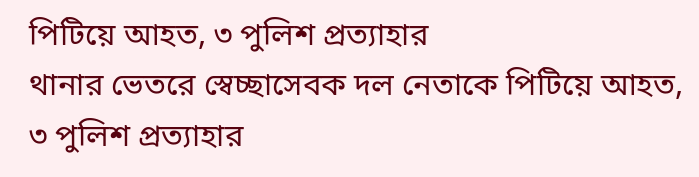পিটিয়ে আহত, ৩ পুলিশ প্রত্যাহার
থানার ভেতরে স্বেচ্ছাসেবক দল নেতাকে পিটিয়ে আহত, ৩ পুলিশ প্রত্যাহার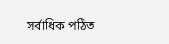সর্বাধিক পঠিত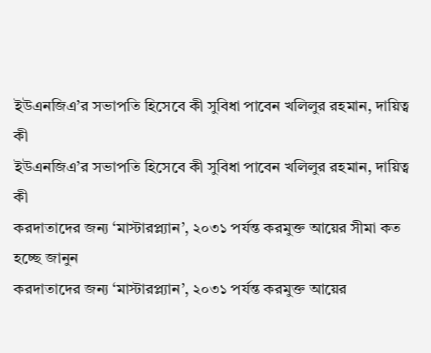ইউএনজিএ’র সভাপতি হিসেবে কী সুবিধা পাবেন খলিলুর রহমান, দায়িত্ব কী
ইউএনজিএ’র সভাপতি হিসেবে কী সুবিধা পাবেন খলিলুর রহমান, দায়িত্ব কী
করদাতাদের জন্য ‘মাস্টারপ্ল্যান’, ২০৩১ পর্যন্ত করমুক্ত আয়ের সীমা কত হচ্ছে জানুন
করদাতাদের জন্য ‘মাস্টারপ্ল্যান’, ২০৩১ পর্যন্ত করমুক্ত আয়ের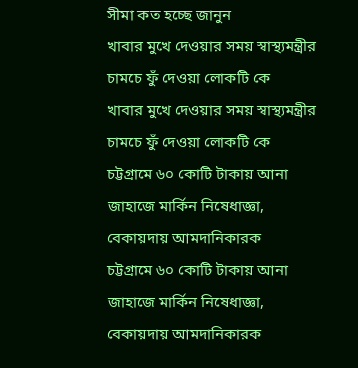সীমা কত হচ্ছে জানুন
খাবার মুখে দেওয়ার সময় স্বাস্থ্যমন্ত্রীর চামচে ফুঁ দেওয়া লোকটি কে
খাবার মুখে দেওয়ার সময় স্বাস্থ্যমন্ত্রীর চামচে ফুঁ দেওয়া লোকটি কে
চট্টগ্রামে ৬০ কোটি টাকায় আনা জাহাজে মার্কিন নিষেধাজ্ঞা, বেকায়দায় আমদানিকারক
চট্টগ্রামে ৬০ কোটি টাকায় আনা জাহাজে মার্কিন নিষেধাজ্ঞা, বেকায়দায় আমদানিকারক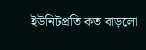ইউনিটপ্রতি কত বাড়লো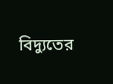বিদ্যুতের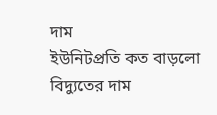দাম
ইউনিটপ্রতি কত বাড়লো বিদ্যুতের দাম